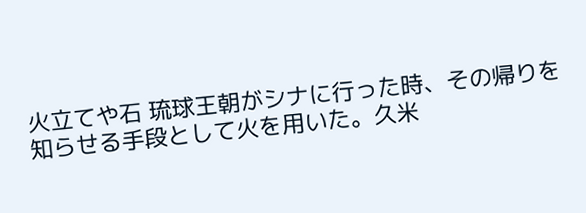火立てや石 琉球王朝がシナに行った時、その帰りを知らせる手段として火を用いた。久米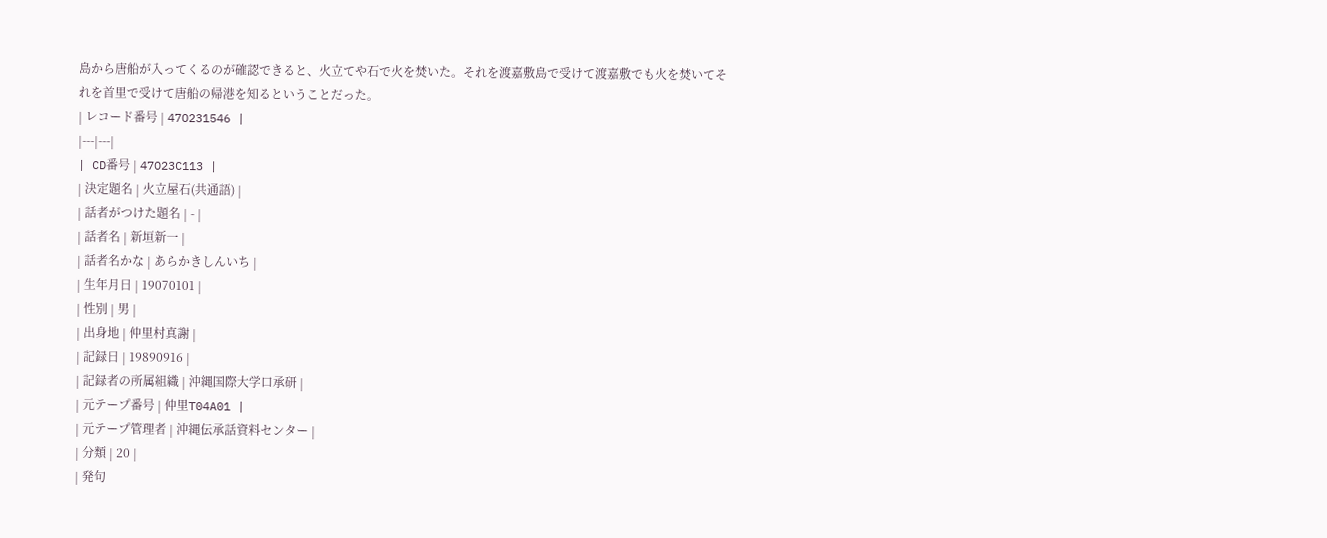島から唐船が入ってくるのが確認できると、火立てや石で火を焚いた。それを渡嘉敷島で受けて渡嘉敷でも火を焚いてそれを首里で受けて唐船の帰港を知るということだった。
| レコード番号 | 47O231546 |
|---|---|
| CD番号 | 47O23C113 |
| 決定題名 | 火立屋石(共通語) |
| 話者がつけた題名 | - |
| 話者名 | 新垣新一 |
| 話者名かな | あらかきしんいち |
| 生年月日 | 19070101 |
| 性別 | 男 |
| 出身地 | 仲里村真謝 |
| 記録日 | 19890916 |
| 記録者の所属組織 | 沖縄国際大学口承研 |
| 元テープ番号 | 仲里T04A01 |
| 元テープ管理者 | 沖縄伝承話資料センター |
| 分類 | 20 |
| 発句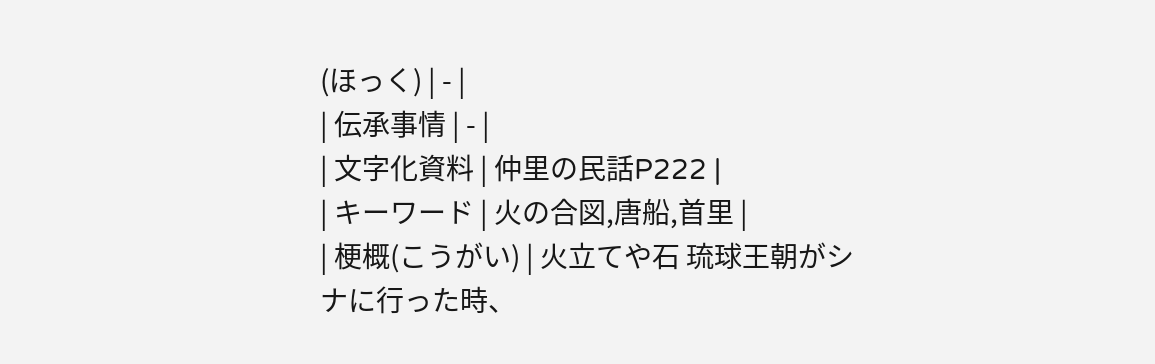(ほっく) | - |
| 伝承事情 | - |
| 文字化資料 | 仲里の民話P222 |
| キーワード | 火の合図,唐船,首里 |
| 梗概(こうがい) | 火立てや石 琉球王朝がシナに行った時、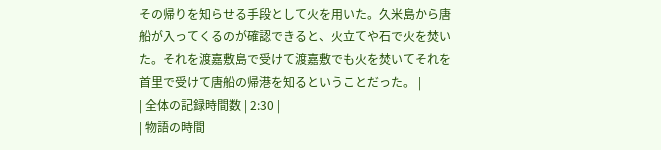その帰りを知らせる手段として火を用いた。久米島から唐船が入ってくるのが確認できると、火立てや石で火を焚いた。それを渡嘉敷島で受けて渡嘉敷でも火を焚いてそれを首里で受けて唐船の帰港を知るということだった。 |
| 全体の記録時間数 | 2:30 |
| 物語の時間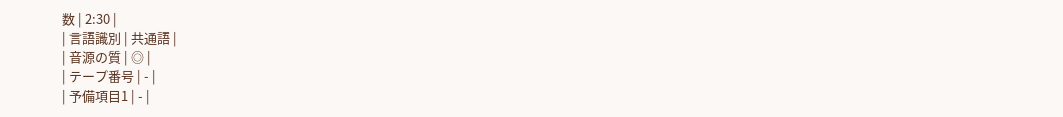数 | 2:30 |
| 言語識別 | 共通語 |
| 音源の質 | ◎ |
| テープ番号 | - |
| 予備項目1 | - |